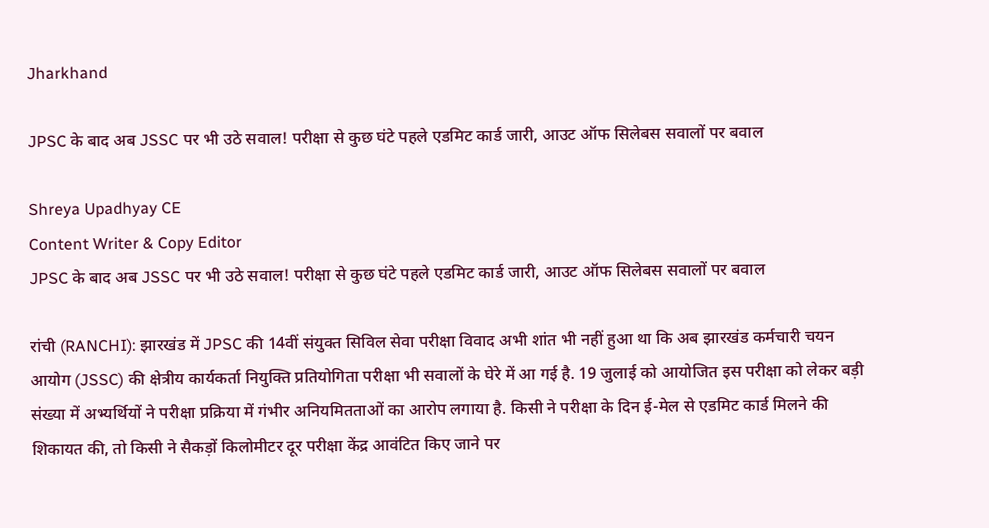Jharkhand

JPSC के बाद अब JSSC पर भी उठे सवाल! परीक्षा से कुछ घंटे पहले एडमिट कार्ड जारी, आउट ऑफ सिलेबस सवालों पर बवाल

Shreya Upadhyay CE
Content Writer & Copy Editor
JPSC के बाद अब JSSC पर भी उठे सवाल! परीक्षा से कुछ घंटे पहले एडमिट कार्ड जारी, आउट ऑफ सिलेबस सवालों पर बवाल

रांची (RANCHI): झारखंड में JPSC की 14वीं संयुक्त सिविल सेवा परीक्षा विवाद अभी शांत भी नहीं हुआ था कि अब झारखंड कर्मचारी चयन आयोग (JSSC) की क्षेत्रीय कार्यकर्ता नियुक्ति प्रतियोगिता परीक्षा भी सवालों के घेरे में आ गई है. 19 जुलाई को आयोजित इस परीक्षा को लेकर बड़ी संख्या में अभ्यर्थियों ने परीक्षा प्रक्रिया में गंभीर अनियमितताओं का आरोप लगाया है. किसी ने परीक्षा के दिन ई-मेल से एडमिट कार्ड मिलने की शिकायत की, तो किसी ने सैकड़ों किलोमीटर दूर परीक्षा केंद्र आवंटित किए जाने पर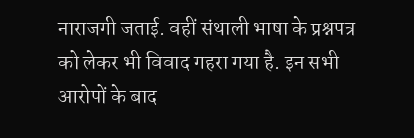नाराजगी जताई. वहीं संथाली भाषा के प्रश्नपत्र को लेकर भी विवाद गहरा गया है. इन सभी आरोपों के बाद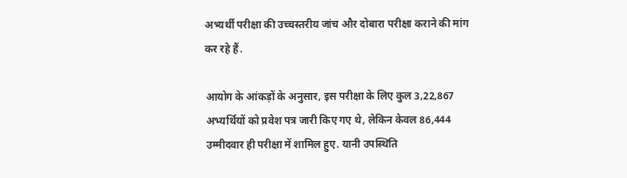अभ्यर्थी परीक्षा की उच्चस्तरीय जांच और दोबारा परीक्षा कराने की मांग कर रहे हैं.

आयोग के आंकड़ों के अनुसार, इस परीक्षा के लिए कुल 3,22,867 अभ्यर्थियों को प्रवेश पत्र जारी किए गए थे, लेकिन केवल 86,444 उम्मीदवार ही परीक्षा में शामिल हुए. यानी उपस्थिति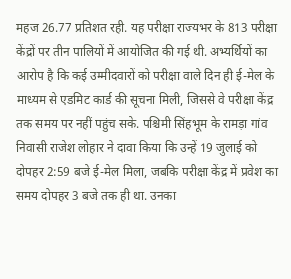महज 26.77 प्रतिशत रही. यह परीक्षा राज्यभर के 813 परीक्षा केंद्रों पर तीन पालियों में आयोजित की गई थी. अभ्यर्थियों का आरोप है कि कई उम्मीदवारों को परीक्षा वाले दिन ही ई-मेल के माध्यम से एडमिट कार्ड की सूचना मिली, जिससे वे परीक्षा केंद्र तक समय पर नहीं पहुंच सके. पश्चिमी सिंहभूम के रामड़ा गांव निवासी राजेश लोहार ने दावा किया कि उन्हें 19 जुलाई को दोपहर 2:59 बजे ई-मेल मिला, जबकि परीक्षा केंद्र में प्रवेश का समय दोपहर 3 बजे तक ही था. उनका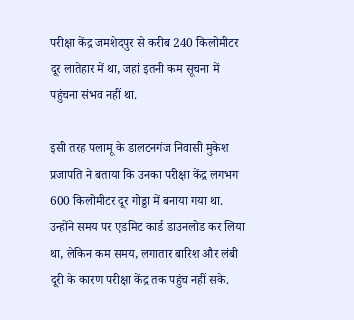परीक्षा केंद्र जमशेदपुर से करीब 240 किलोमीटर दूर लातेहार में था, जहां इतनी कम सूचना में पहुंचना संभव नहीं था.

इसी तरह पलामू के डालटनगंज निवासी मुकेश प्रजापति ने बताया कि उनका परीक्षा केंद्र लगभग 600 किलोमीटर दूर गोड्डा में बनाया गया था. उन्होंने समय पर एडमिट कार्ड डाउनलोड कर लिया था, लेकिन कम समय, लगातार बारिश और लंबी दूरी के कारण परीक्षा केंद्र तक पहुंच नहीं सके.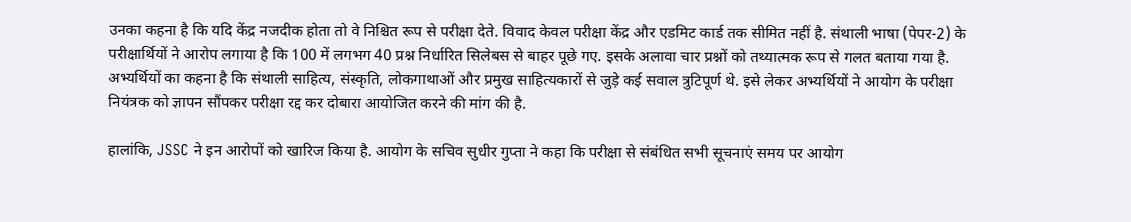उनका कहना है कि यदि केंद्र नजदीक होता तो वे निश्चित रूप से परीक्षा देते. विवाद केवल परीक्षा केंद्र और एडमिट कार्ड तक सीमित नहीं है. संथाली भाषा (पेपर-2) के परीक्षार्थियों ने आरोप लगाया है कि 100 में लगभग 40 प्रश्न निर्धारित सिलेबस से बाहर पूछे गए. इसके अलावा चार प्रश्नों को तथ्यात्मक रूप से गलत बताया गया है. अभ्यर्थियों का कहना है कि संथाली साहित्य, संस्कृति, लोकगाथाओं और प्रमुख साहित्यकारों से जुड़े कई सवाल त्रुटिपूर्ण थे. इसे लेकर अभ्यर्थियों ने आयोग के परीक्षा नियंत्रक को ज्ञापन सौंपकर परीक्षा रद्द कर दोबारा आयोजित करने की मांग की है.

हालांकि, JSSC ने इन आरोपों को खारिज किया है. आयोग के सचिव सुधीर गुप्ता ने कहा कि परीक्षा से संबंधित सभी सूचनाएं समय पर आयोग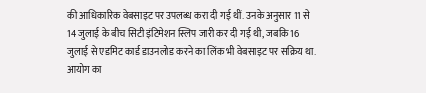की आधिकारिक वेबसाइट पर उपलब्ध करा दी गई थीं. उनके अनुसार 11 से 14 जुलाई के बीच सिटी इंटिमेशन स्लिप जारी कर दी गई थी, जबकि 16 जुलाई से एडमिट कार्ड डाउनलोड करने का लिंक भी वेबसाइट पर सक्रिय था. आयोग का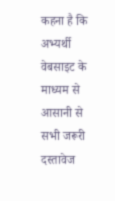कहना है कि अभ्यर्थी वेबसाइट के माध्यम से आसानी से सभी जरूरी दस्तावेज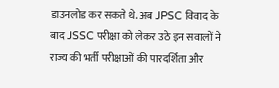डाउनलोड कर सकते थे. अब JPSC विवाद के बाद JSSC परीक्षा को लेकर उठे इन सवालों ने राज्य की भर्ती परीक्षाओं की पारदर्शिता और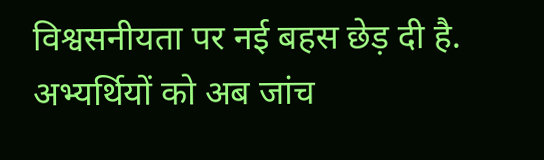विश्वसनीयता पर नई बहस छेड़ दी है. अभ्यर्थियों को अब जांच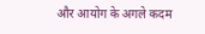और आयोग के अगले कदम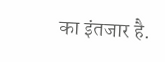का इंतजार है.